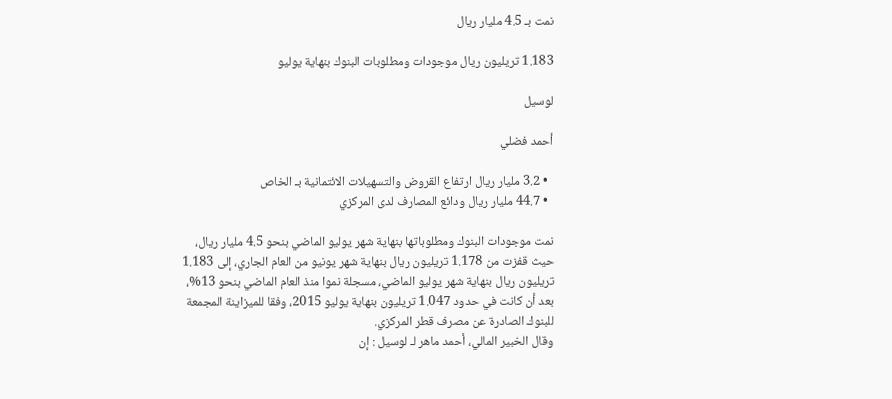نمت بـ 4.5 مليار ريال

1.183 تريليون ريال موجودات ومطلوبات البنوك بنهاية يوليو

لوسيل

أحمد فضلي

  • 3.2 مليار ريال ارتفاع القروض والتسهيلات الائتمانية بـ الخاص
  • 44.7 مليار ريال ودائع المصارف لدى المركزي

نمت موجودات البنوك ومطلوباتها بنهاية شهر يوليو الماضي بنحو 4.5 مليار ريال، حيث قفزت من 1.178 تريليون ريال بنهاية شهر يونيو من العام الجاري، إلى 1.183 تريليون ريال بنهاية شهر يوليو الماضي، مسجلة نموا منذ العام الماضي بنحو 13%، بعد أن كانت في حدود 1.047 تريليون بنهاية يوليو 2015، وفقا للميزاينة المجمعة للبنوك الصادرة عن مصرف قطر المركزي.
وقال الخبير المالي، أحمد ماهر لـ لوسيل : إن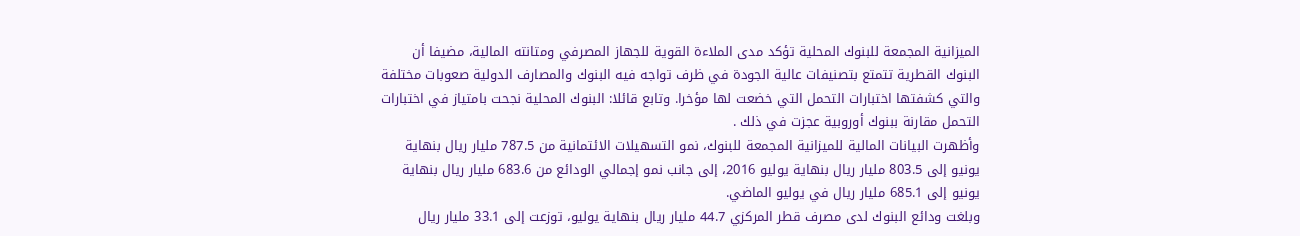الميزانية المجمعة للبنوك المحلية تؤكد مدى الملاءة القوية للجهاز المصرفي ومتانته المالية، مضيفا أن البنوك القطرية تتمتع بتصنيفات عالية الجودة في ظرف تواجه فيه البنوك والمصارف الدولية صعوبات مختلفة والتي كشفتها اختبارات التحمل التي خضعت لها مؤخرا. وتابع قائلا: البنوك المحلية نجحت بامتياز في اختبارات التحمل مقارنة ببنوك أوروبية عجزت في ذلك .
وأظهرت البيانات المالية للميزانية المجمعة للبنوك، نمو التسهيلات الائتمانية من 787.5 مليار ريال بنهاية يونيو إلى 803.5 مليار ريال بنهاية يوليو 2016، إلى جانب نمو إجمالي الودائع من 683.6 مليار ريال بنهاية يونيو إلى 685.1 مليار ريال في يوليو الماضي.
وبلغت ودائع البنوك لدى مصرف قطر المركزي 44.7 مليار ريال بنهاية يوليو، توزعت إلى 33.1 مليار ريال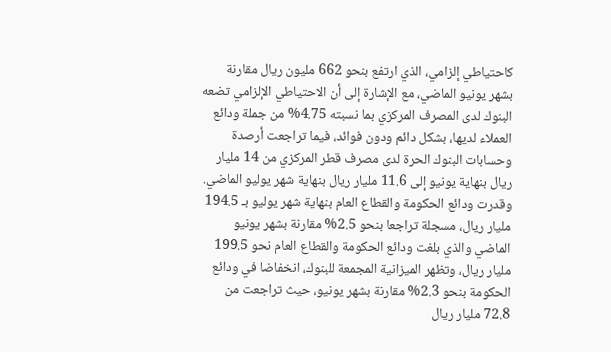كاحتياطي إلزامي، الذي ارتفع بنحو 662 مليون ريال مقارنة بشهر يونيو الماضي، مع الإشارة إلى أن الاحتياطي الإلزامي تضعه البنوك لدى المصرف المركزي بما نسبته 4.75% من جملة ودائع العملاء لديها، بشكل دائم ودون فوائد، فيما تراجعت أرصدة وحسابات البنوك الحرة لدى مصرف قطر المركزي من 14 مليار ريال بنهاية يونيو إلى 11.6 مليار ريال بنهاية شهر يوليو الماضي.
وقدرت ودائع الحكومة والقطاع العام بنهاية شهر يوليو بـ 194.5 مليار ريال، مسجلة تراجعا بنحو 2.5% مقارنة بشهر يونيو الماضي والذي بلغت ودائع الحكومة والقطاع العام نحو 199.5 مليار ريال، وتظهر الميزانية المجمعة للبنوك، انخفاضا في ودائع الحكومة بنحو 2.3% مقارنة بشهر يونيو، حيث تراجعت من 72.8 مليار ريال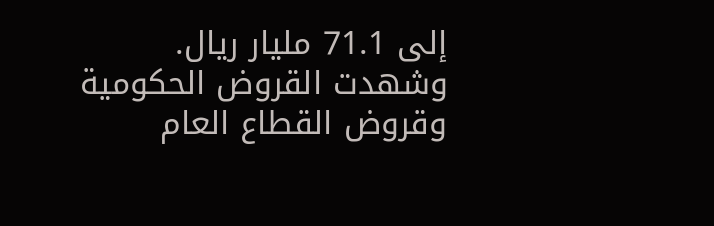إلى 71.1 مليار ريال.
وشهدت القروض الحكومية وقروض القطاع العام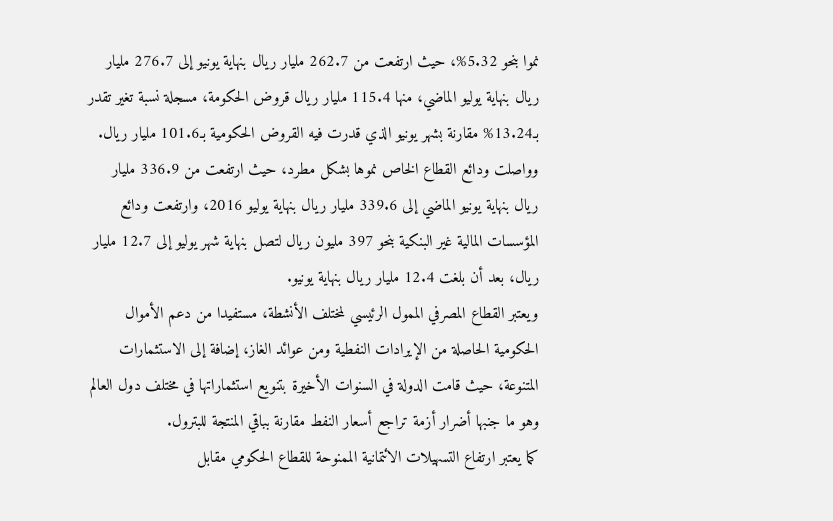نموا بنحو 5.32%، حيث ارتفعت من 262.7 مليار ريال بنهاية يونيو إلى 276.7 مليار ريال بنهاية يوليو الماضي، منها 115.4 مليار ريال قروض الحكومة، مسجلة نسبة تغير تقدر بـ13.24% مقارنة بشهر يونيو الذي قدرت فيه القروض الحكومية بـ101.6 مليار ريال.
وواصلت ودائع القطاع الخاص نموها بشكل مطرد، حيث ارتفعت من 336.9 مليار ريال بنهاية يونيو الماضي إلى 339.6 مليار ريال بنهاية يوليو 2016، وارتفعت ودائع المؤسسات المالية غير البنكية بنحو 397 مليون ريال لتصل بنهاية شهر يوليو إلى 12.7 مليار ريال، بعد أن بلغت 12.4 مليار ريال بنهاية يونيو.
ويعتبر القطاع المصرفي الممول الرئيسي لمختلف الأنشطة، مستفيدا من دعم الأموال الحكومية الحاصلة من الإيرادات النفطية ومن عوائد الغاز، إضافة إلى الاستثمارات المتنوعة، حيث قامت الدولة في السنوات الأخيرة بتنويع استثماراتها في مختلف دول العالم وهو ما جنبها أضرار أزمة تراجع أسعار النفط مقارنة بباقي المنتجة للبترول.
كما يعتبر ارتفاع التسهيلات الائتمانية الممنوحة للقطاع الحكومي مقابل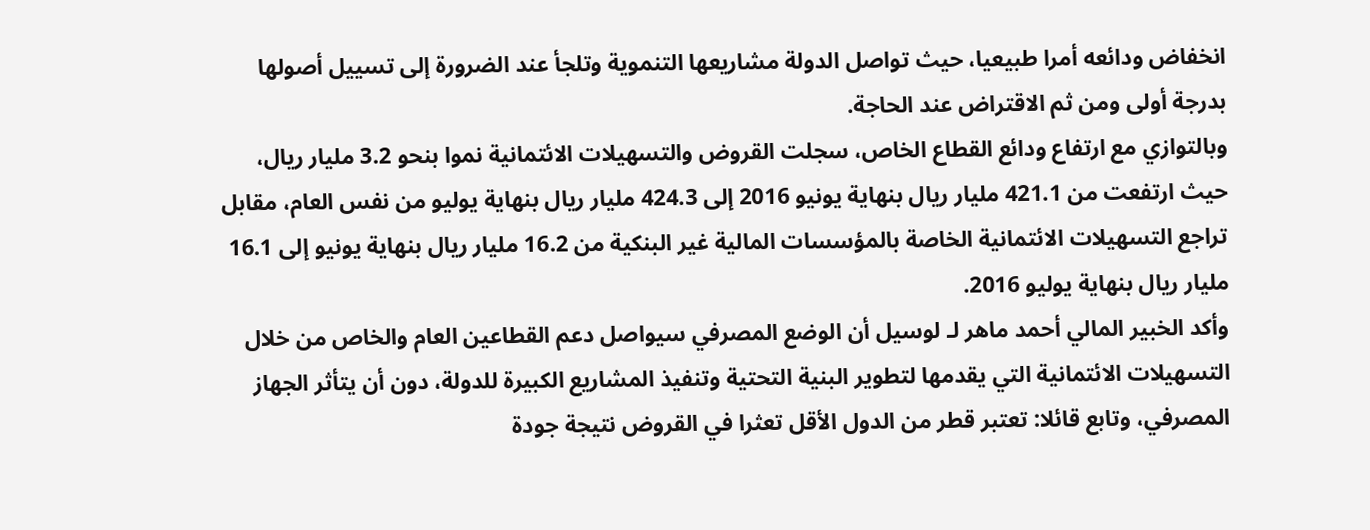انخفاض ودائعه أمرا طبيعيا، حيث تواصل الدولة مشاريعها التنموية وتلجأ عند الضرورة إلى تسييل أصولها بدرجة أولى ومن ثم الاقتراض عند الحاجة.
وبالتوازي مع ارتفاع ودائع القطاع الخاص، سجلت القروض والتسهيلات الائتمانية نموا بنحو 3.2 مليار ريال، حيث ارتفعت من 421.1 مليار ريال بنهاية يونيو 2016 إلى 424.3 مليار ريال بنهاية يوليو من نفس العام، مقابل تراجع التسهيلات الائتمانية الخاصة بالمؤسسات المالية غير البنكية من 16.2 مليار ريال بنهاية يونيو إلى 16.1 مليار ريال بنهاية يوليو 2016.
وأكد الخبير المالي أحمد ماهر لـ لوسيل أن الوضع المصرفي سيواصل دعم القطاعين العام والخاص من خلال التسهيلات الائتمانية التي يقدمها لتطوير البنية التحتية وتنفيذ المشاريع الكبيرة للدولة، دون أن يتأثر الجهاز المصرفي، وتابع قائلا: تعتبر قطر من الدول الأقل تعثرا في القروض نتيجة جودة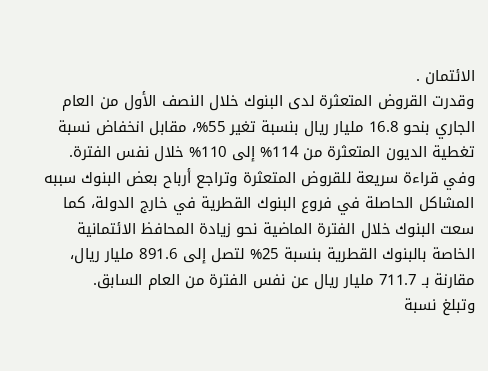الائتمان .
وقدرت القروض المتعثرة لدى البنوك خلال النصف الأول من العام الجاري بنحو 16.8 مليار ريال بنسبة تغير 55%، مقابل انخفاض نسبة تغطية الديون المتعثرة من 114% إلى 110% خلال نفس الفترة.
وفي قراءة سريعة للقروض المتعثرة وتراجع أرباح بعض البنوك سببه المشاكل الحاصلة في فروع البنوك القطرية في خارج الدولة، كما سعت البنوك خلال الفترة الماضية نحو زيادة المحافظ الائتمانية الخاصة بالبنوك القطرية بنسبة 25% لتصل إلى 891.6 مليار ريال، مقارنة بـ 711.7 مليار ريال عن نفس الفترة من العام السابق.
وتبلغ نسبة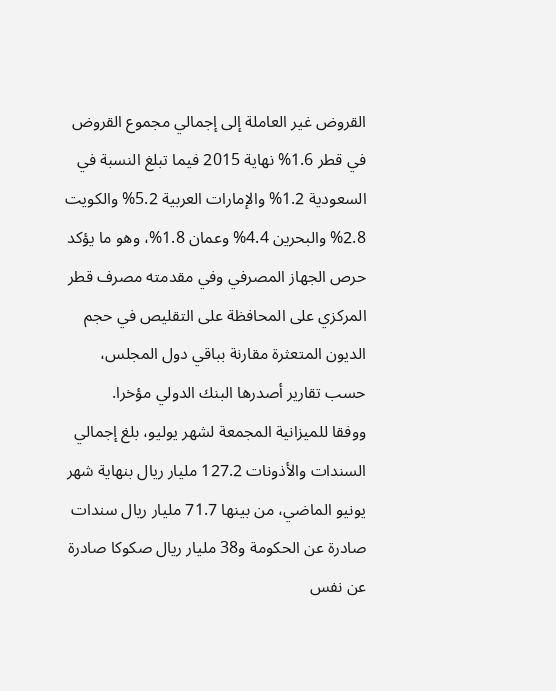القروض غير العاملة إلى إجمالي مجموع القروض في قطر 1.6% نهاية 2015 فيما تبلغ النسبة في السعودية 1.2% والإمارات العربية 5.2% والكويت 2.8% والبحرين 4.4% وعمان 1.8%، وهو ما يؤكد حرص الجهاز المصرفي وفي مقدمته مصرف قطر المركزي على المحافظة على التقليص في حجم الديون المتعثرة مقارنة بباقي دول المجلس، حسب تقارير أصدرها البنك الدولي مؤخرا.
ووفقا للميزانية المجمعة لشهر يوليو، بلغ إجمالي السندات والأذونات 127.2 مليار ريال بنهاية شهر يونيو الماضي، من بينها 71.7 مليار ريال سندات صادرة عن الحكومة و38 مليار ريال صكوكا صادرة عن نفس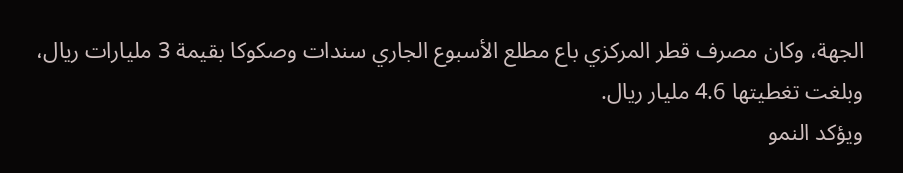الجهة، وكان مصرف قطر المركزي باع مطلع الأسبوع الجاري سندات وصكوكا بقيمة 3 مليارات ريال، وبلغت تغطيتها 4.6 مليار ريال.
ويؤكد النمو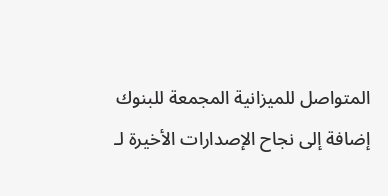المتواصل للميزانية المجمعة للبنوك إضافة إلى نجاح الإصدارات الأخيرة لـ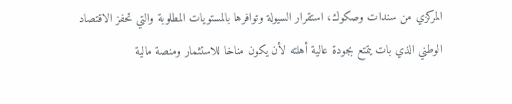المركزي من سندات وصكوك، استقرار السيولة وتوافرها بالمستويات المطلوبة والتي تحفز الاقتصاد الوطني الذي بات يتمتع بجودة عالية أهلته لأن يكون مناخا للاستثمار ومنصة مالية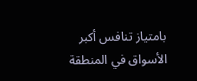بامتياز تنافس أكبر الأسواق في المنطقة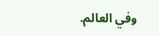وفي العالم.